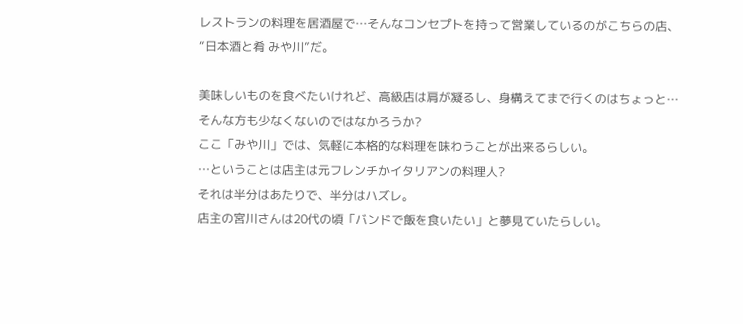レストランの料理を居酒屋で…そんなコンセプトを持って営業しているのがこちらの店、
“日本酒と肴 みや川”だ。

美味しいものを食べたいけれど、高級店は肩が凝るし、身構えてまで行くのはちょっと…
そんな方も少なくないのではなかろうか?
ここ「みや川」では、気軽に本格的な料理を味わうことが出来るらしい。
…ということは店主は元フレンチかイタリアンの料理人?
それは半分はあたりで、半分はハズレ。
店主の宮川さんは20代の頃「バンドで飯を食いたい」と夢見ていたらしい。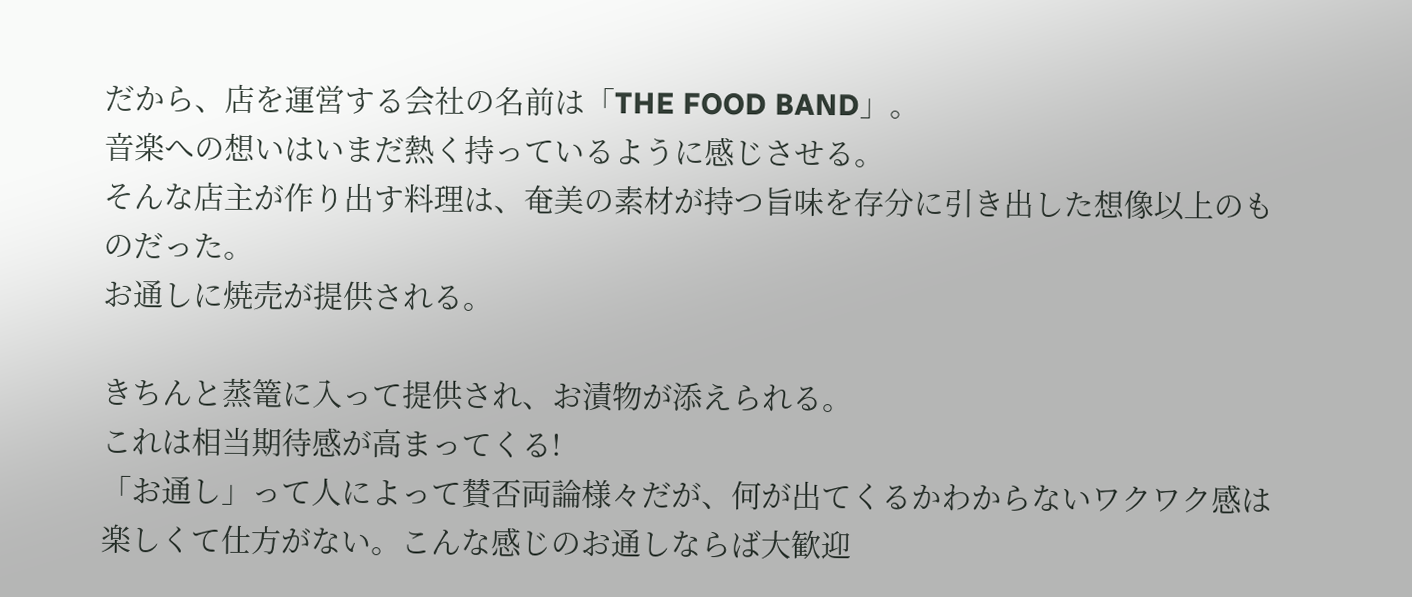だから、店を運営する会社の名前は「THE FOOD BAND」。
音楽への想いはいまだ熱く持っているように感じさせる。
そんな店主が作り出す料理は、奄美の素材が持つ旨味を存分に引き出した想像以上のものだった。
お通しに焼売が提供される。

きちんと蒸篭に入って提供され、お漬物が添えられる。
これは相当期待感が高まってくる!
「お通し」って人によって賛否両論様々だが、何が出てくるかわからないワクワク感は楽しくて仕方がない。こんな感じのお通しならば大歓迎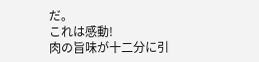だ。
これは感動!
肉の旨味が十二分に引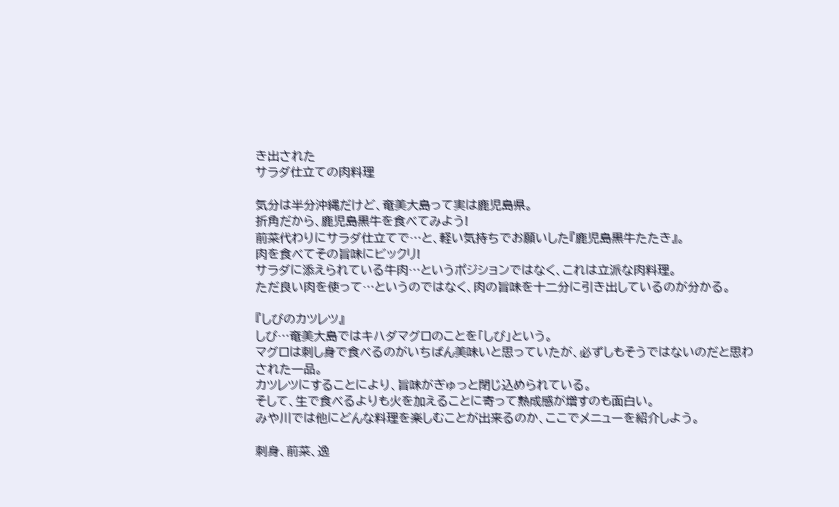き出された
サラダ仕立ての肉料理

気分は半分沖縄だけど、奄美大島って実は鹿児島県。
折角だから、鹿児島黒牛を食べてみよう!
前菜代わりにサラダ仕立てで…と、軽い気持ちでお願いした『鹿児島黒牛たたき』。
肉を食べてその旨味にビックリ!
サラダに添えられている牛肉…というポジションではなく、これは立派な肉料理。
ただ良い肉を使って…というのではなく、肉の旨味を十二分に引き出しているのが分かる。

『しびのカツレツ』
しび…奄美大島ではキハダマグロのことを「しび」という。
マグロは刺し身で食べるのがいちばん美味いと思っていたが、必ずしもそうではないのだと思わされた一品。
カツレツにすることにより、旨味がぎゅっと閉じ込められている。
そして、生で食べるよりも火を加えることに寄って熟成感が増すのも面白い。
みや川では他にどんな料理を楽しむことが出来るのか、ここでメニューを紹介しよう。

刺身、前菜、逸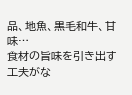品、地魚、黒毛和牛、甘味…
食材の旨味を引き出す工夫がな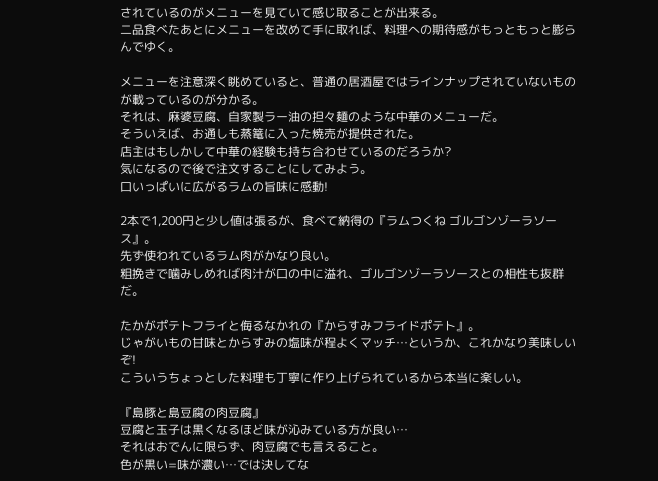されているのがメニューを見ていて感じ取ることが出来る。
二品食べたあとにメニューを改めて手に取れば、料理への期待感がもっともっと膨らんでゆく。

メニューを注意深く眺めていると、普通の居酒屋ではラインナップされていないものが載っているのが分かる。
それは、麻婆豆腐、自家製ラー油の担々麺のような中華のメニューだ。
そういえば、お通しも蒸篭に入った焼売が提供された。
店主はもしかして中華の経験も持ち合わせているのだろうか?
気になるので後で注文することにしてみよう。
口いっぱいに広がるラムの旨味に感動!

2本で1,200円と少し値は張るが、食べて納得の『ラムつくね ゴルゴンゾーラソース』。
先ず使われているラム肉がかなり良い。
粗挽きで噛みしめれば肉汁が口の中に溢れ、ゴルゴンゾーラソースとの相性も抜群だ。

たかがポテトフライと侮るなかれの『からすみフライドポテト』。
じゃがいもの甘味とからすみの塩味が程よくマッチ…というか、これかなり美味しいぞ!
こういうちょっとした料理も丁寧に作り上げられているから本当に楽しい。

『島豚と島豆腐の肉豆腐』
豆腐と玉子は黒くなるほど味が沁みている方が良い…
それはおでんに限らず、肉豆腐でも言えること。
色が黒い=味が濃い…では決してな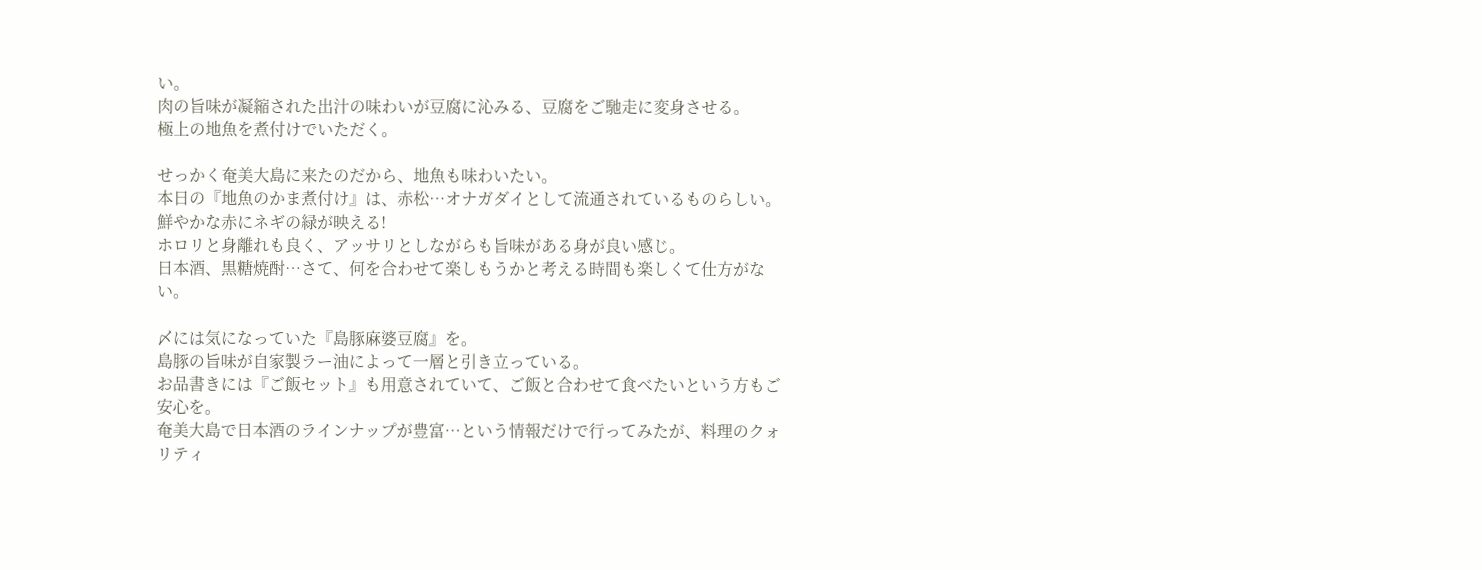い。
肉の旨味が凝縮された出汁の味わいが豆腐に沁みる、豆腐をご馳走に変身させる。
極上の地魚を煮付けでいただく。

せっかく奄美大島に来たのだから、地魚も味わいたい。
本日の『地魚のかま煮付け』は、赤松…オナガダイとして流通されているものらしい。
鮮やかな赤にネギの緑が映える!
ホロリと身離れも良く、アッサリとしながらも旨味がある身が良い感じ。
日本酒、黒糖焼酎…さて、何を合わせて楽しもうかと考える時間も楽しくて仕方がない。

〆には気になっていた『島豚麻婆豆腐』を。
島豚の旨味が自家製ラー油によって一層と引き立っている。
お品書きには『ご飯セット』も用意されていて、ご飯と合わせて食べたいという方もご安心を。
奄美大島で日本酒のラインナップが豊富…という情報だけで行ってみたが、料理のクォリティ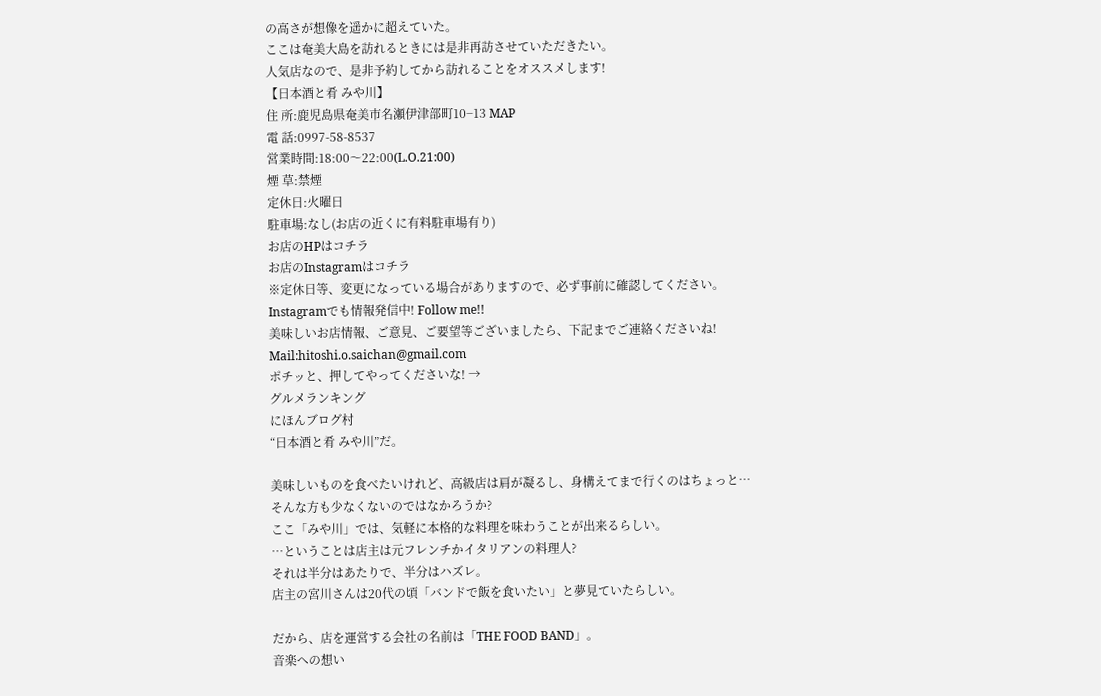の高さが想像を遥かに超えていた。
ここは奄美大島を訪れるときには是非再訪させていただきたい。
人気店なので、是非予約してから訪れることをオススメします!
【日本酒と肴 みや川】
住 所:鹿児島県奄美市名瀬伊津部町10−13 MAP
電 話:0997-58-8537
営業時間:18:00〜22:00(L.O.21:00)
煙 草:禁煙
定休日:火曜日
駐車場:なし(お店の近くに有料駐車場有り)
お店のHPはコチラ
お店のInstagramはコチラ
※定休日等、変更になっている場合がありますので、必ず事前に確認してください。
Instagramでも情報発信中! Follow me!!
美味しいお店情報、ご意見、ご要望等ございましたら、下記までご連絡くださいね!
Mail:hitoshi.o.saichan@gmail.com
ポチッと、押してやってくださいな! →
グルメランキング
にほんブログ村
“日本酒と肴 みや川”だ。

美味しいものを食べたいけれど、高級店は肩が凝るし、身構えてまで行くのはちょっと…
そんな方も少なくないのではなかろうか?
ここ「みや川」では、気軽に本格的な料理を味わうことが出来るらしい。
…ということは店主は元フレンチかイタリアンの料理人?
それは半分はあたりで、半分はハズレ。
店主の宮川さんは20代の頃「バンドで飯を食いたい」と夢見ていたらしい。

だから、店を運営する会社の名前は「THE FOOD BAND」。
音楽への想い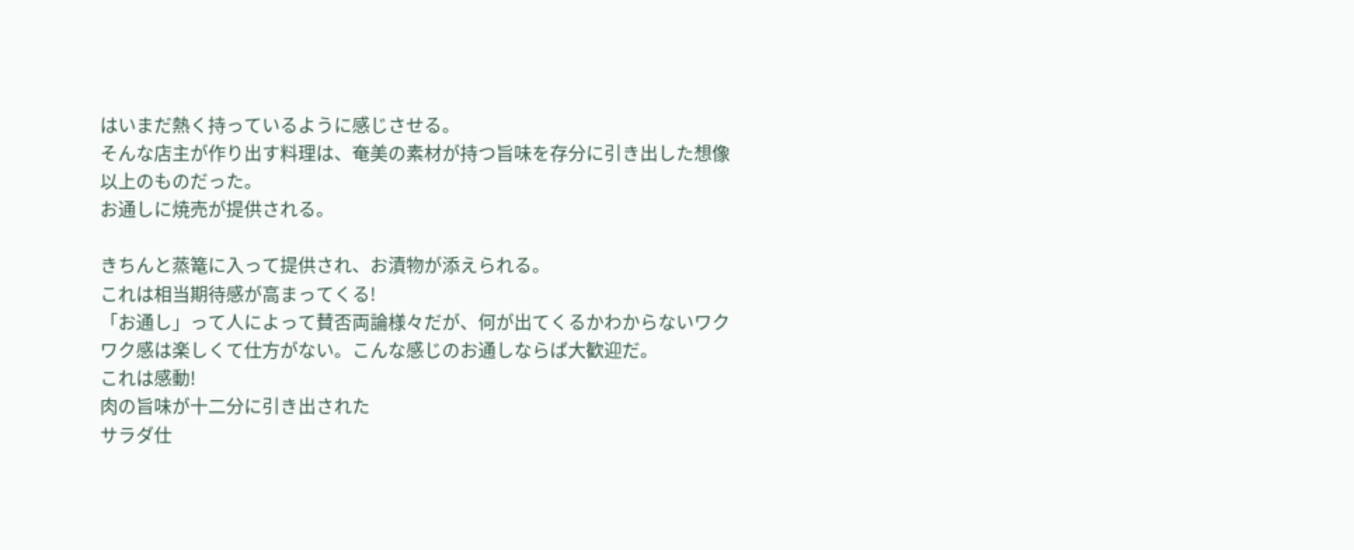はいまだ熱く持っているように感じさせる。
そんな店主が作り出す料理は、奄美の素材が持つ旨味を存分に引き出した想像以上のものだった。
お通しに焼売が提供される。

きちんと蒸篭に入って提供され、お漬物が添えられる。
これは相当期待感が高まってくる!
「お通し」って人によって賛否両論様々だが、何が出てくるかわからないワクワク感は楽しくて仕方がない。こんな感じのお通しならば大歓迎だ。
これは感動!
肉の旨味が十二分に引き出された
サラダ仕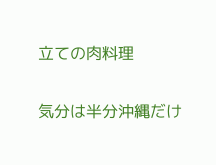立ての肉料理

気分は半分沖縄だけ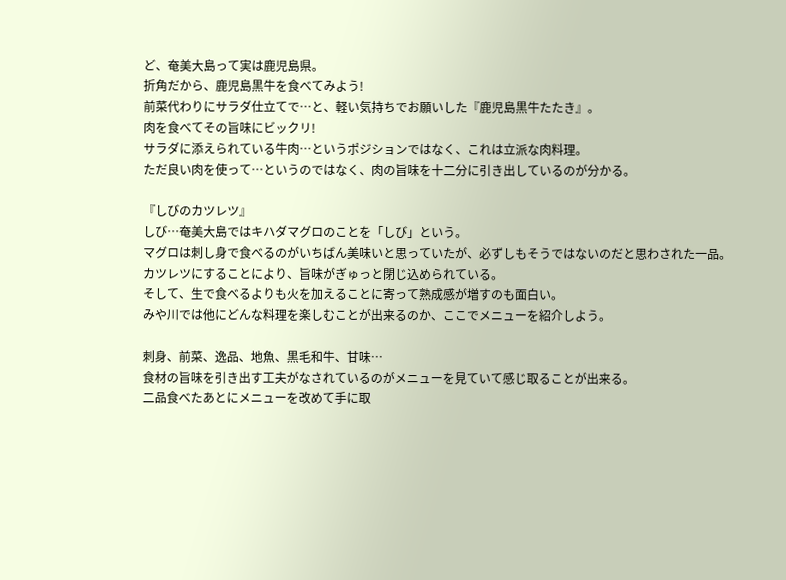ど、奄美大島って実は鹿児島県。
折角だから、鹿児島黒牛を食べてみよう!
前菜代わりにサラダ仕立てで…と、軽い気持ちでお願いした『鹿児島黒牛たたき』。
肉を食べてその旨味にビックリ!
サラダに添えられている牛肉…というポジションではなく、これは立派な肉料理。
ただ良い肉を使って…というのではなく、肉の旨味を十二分に引き出しているのが分かる。

『しびのカツレツ』
しび…奄美大島ではキハダマグロのことを「しび」という。
マグロは刺し身で食べるのがいちばん美味いと思っていたが、必ずしもそうではないのだと思わされた一品。
カツレツにすることにより、旨味がぎゅっと閉じ込められている。
そして、生で食べるよりも火を加えることに寄って熟成感が増すのも面白い。
みや川では他にどんな料理を楽しむことが出来るのか、ここでメニューを紹介しよう。

刺身、前菜、逸品、地魚、黒毛和牛、甘味…
食材の旨味を引き出す工夫がなされているのがメニューを見ていて感じ取ることが出来る。
二品食べたあとにメニューを改めて手に取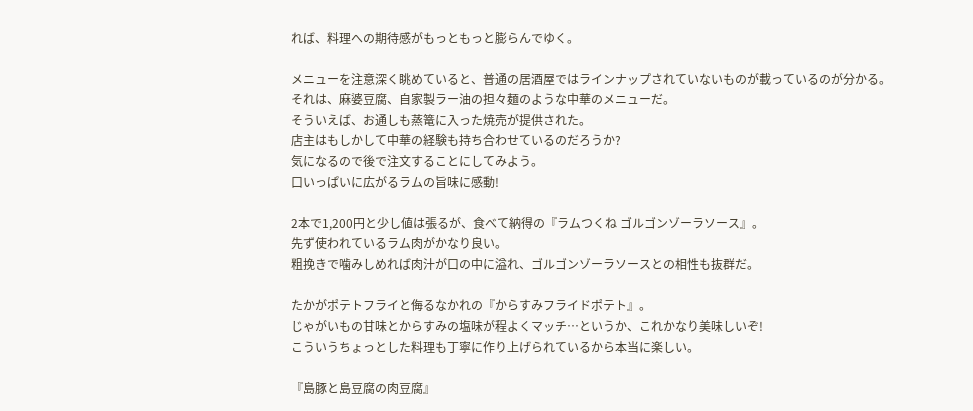れば、料理への期待感がもっともっと膨らんでゆく。

メニューを注意深く眺めていると、普通の居酒屋ではラインナップされていないものが載っているのが分かる。
それは、麻婆豆腐、自家製ラー油の担々麺のような中華のメニューだ。
そういえば、お通しも蒸篭に入った焼売が提供された。
店主はもしかして中華の経験も持ち合わせているのだろうか?
気になるので後で注文することにしてみよう。
口いっぱいに広がるラムの旨味に感動!

2本で1,200円と少し値は張るが、食べて納得の『ラムつくね ゴルゴンゾーラソース』。
先ず使われているラム肉がかなり良い。
粗挽きで噛みしめれば肉汁が口の中に溢れ、ゴルゴンゾーラソースとの相性も抜群だ。

たかがポテトフライと侮るなかれの『からすみフライドポテト』。
じゃがいもの甘味とからすみの塩味が程よくマッチ…というか、これかなり美味しいぞ!
こういうちょっとした料理も丁寧に作り上げられているから本当に楽しい。

『島豚と島豆腐の肉豆腐』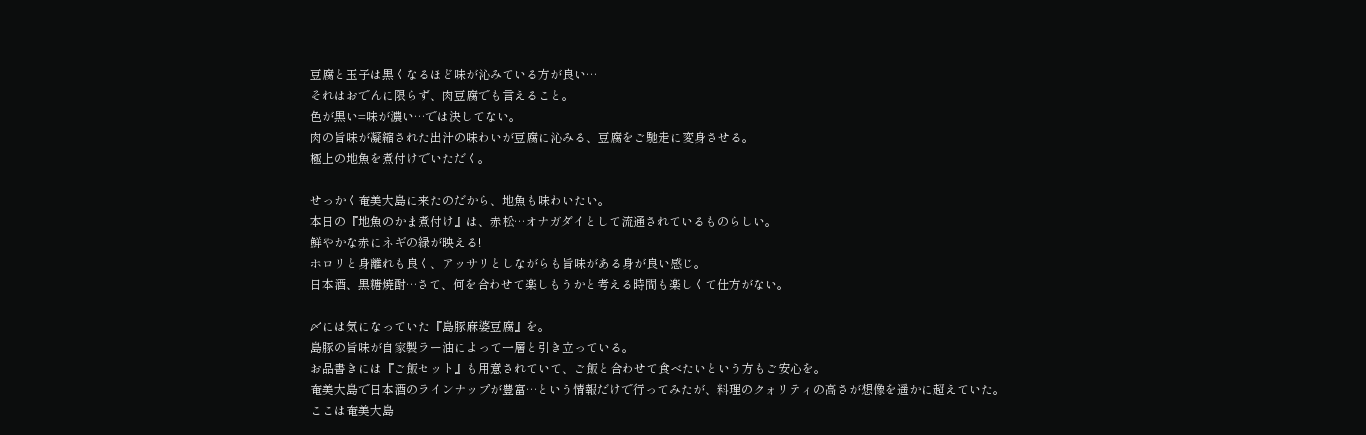豆腐と玉子は黒くなるほど味が沁みている方が良い…
それはおでんに限らず、肉豆腐でも言えること。
色が黒い=味が濃い…では決してない。
肉の旨味が凝縮された出汁の味わいが豆腐に沁みる、豆腐をご馳走に変身させる。
極上の地魚を煮付けでいただく。

せっかく奄美大島に来たのだから、地魚も味わいたい。
本日の『地魚のかま煮付け』は、赤松…オナガダイとして流通されているものらしい。
鮮やかな赤にネギの緑が映える!
ホロリと身離れも良く、アッサリとしながらも旨味がある身が良い感じ。
日本酒、黒糖焼酎…さて、何を合わせて楽しもうかと考える時間も楽しくて仕方がない。

〆には気になっていた『島豚麻婆豆腐』を。
島豚の旨味が自家製ラー油によって一層と引き立っている。
お品書きには『ご飯セット』も用意されていて、ご飯と合わせて食べたいという方もご安心を。
奄美大島で日本酒のラインナップが豊富…という情報だけで行ってみたが、料理のクォリティの高さが想像を遥かに超えていた。
ここは奄美大島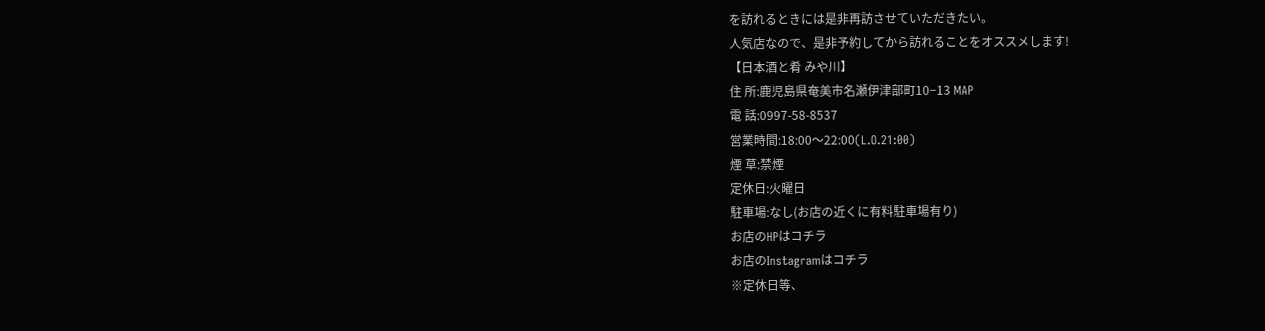を訪れるときには是非再訪させていただきたい。
人気店なので、是非予約してから訪れることをオススメします!
【日本酒と肴 みや川】
住 所:鹿児島県奄美市名瀬伊津部町10−13 MAP
電 話:0997-58-8537
営業時間:18:00〜22:00(L.O.21:00)
煙 草:禁煙
定休日:火曜日
駐車場:なし(お店の近くに有料駐車場有り)
お店のHPはコチラ
お店のInstagramはコチラ
※定休日等、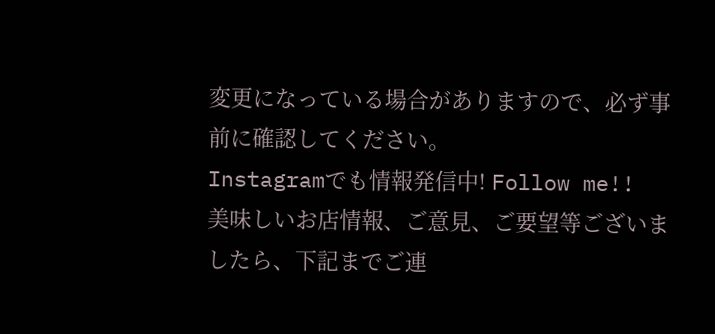変更になっている場合がありますので、必ず事前に確認してください。
Instagramでも情報発信中! Follow me!!
美味しいお店情報、ご意見、ご要望等ございましたら、下記までご連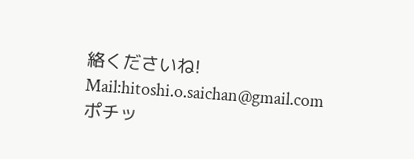絡くださいね!
Mail:hitoshi.o.saichan@gmail.com
ポチッ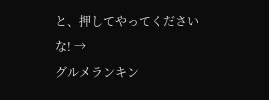と、押してやってくださいな! →
グルメランキン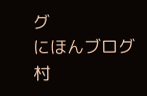グ
にほんブログ村